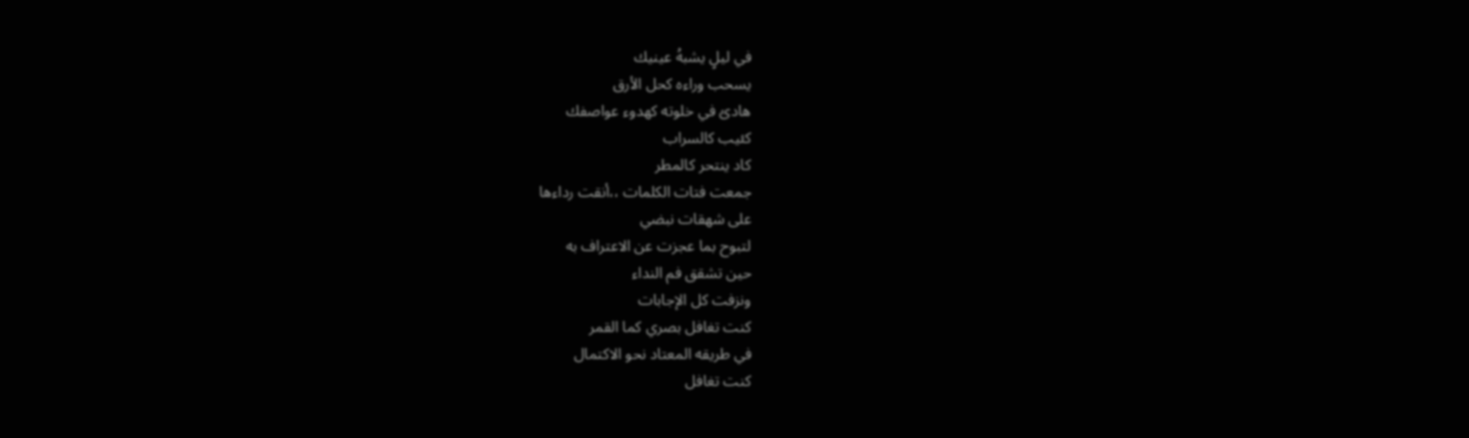في ليلٍ يشبهُ عينيك
يسحب وراءه كحل الأرق
هادئ في خلوته كهدوء عواصفك
كئيب كالسراب
كاد ينتحر كالمطر
جمعت فتات الكلمات ،،أنقت رداءها
على شهقات نبضي
لتبوح بما عجزت عن الاعتراف به
حين تشقق فم النداء
ونزفت كل الإجابات
كنت تغافل بصري كما القمر
في طريقه المعتاد نحو الاكتمال
كنت تغافل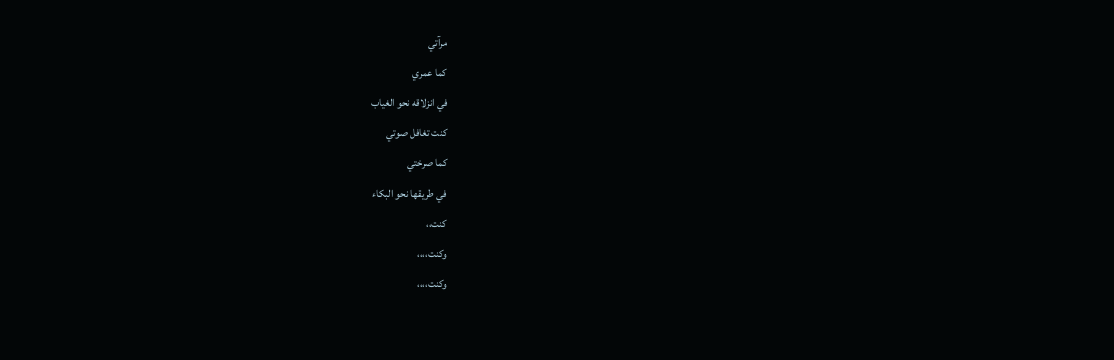مرآتي
كما عمري
في انزلاقه نحو الغياب
كنت تغافل صوتي
كما صرختي
في طريقها نحو البكاء
كنت،،
وكنت،،،،
وكنت،،،،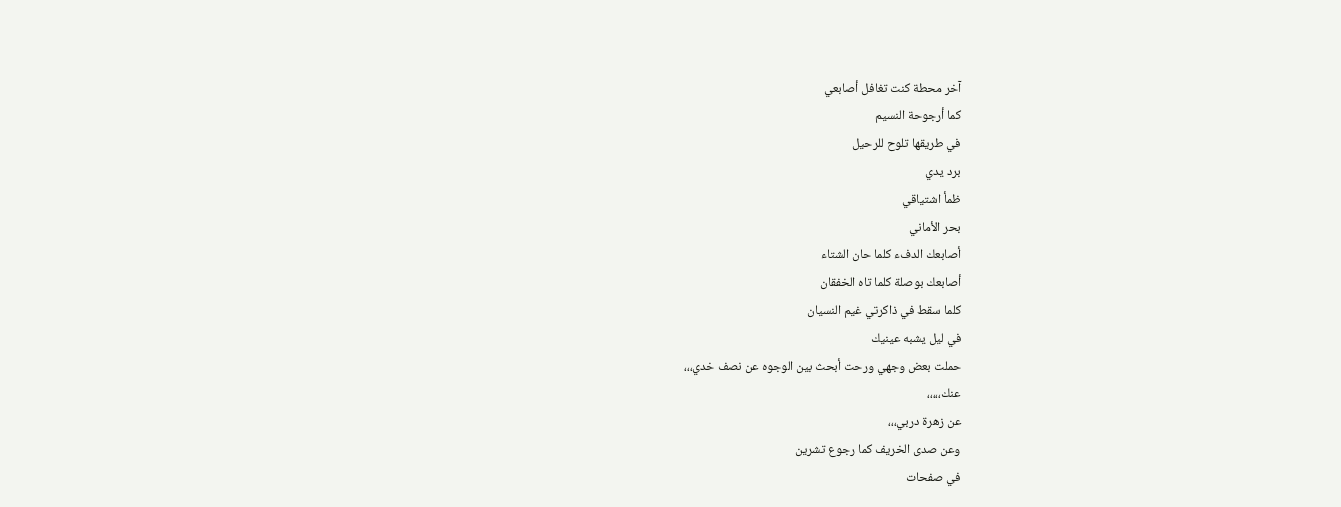آخر محطة كنت تغافل أصابعي
كما أرجوحة النسيم
في طريقها تلوح للرحيل
برد يدي
ظمأ اشتياقي
بحر الأماني
أصابعك الدفء كلما حان الشتاء
أصابعك بوصلة كلما تاه الخفقان
كلما سقط في ذاكرتي غيم النسيان
في ليل يشبه عينيك
حملت بعض وجهي ورحت أبحث بين الوجوه عن نصف خدي،،،
عنك،،،،،
عن زهرة دربي،،،
وعن صدى الخريف كما رجوع تشرين
في صفحات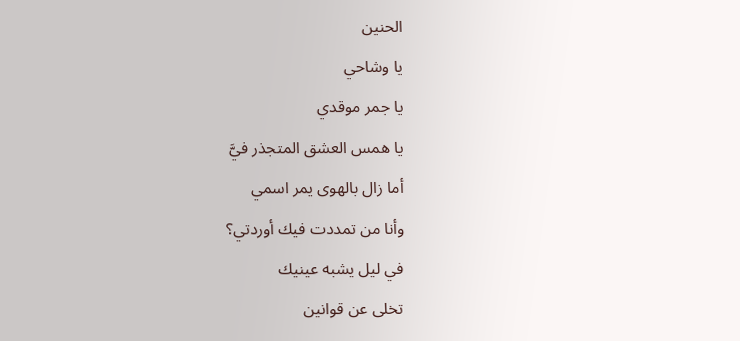الحنين
يا وشاحي
يا جمر موقدي
يا همس العشق المتجذر فيَّ
أما زال بالهوى يمر اسمي
وأنا من تمددت فيك أوردتي؟
في ليل يشبه عينيك
تخلى عن قوانين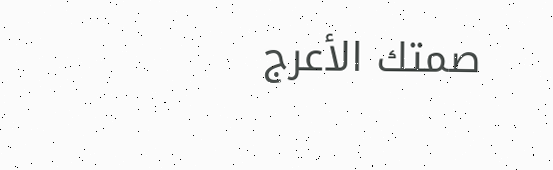صمتك الأعرج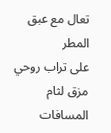تعال مع عبق المطر
على تراب روحي
مزق لثام المسافات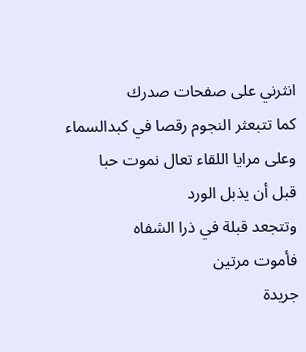انثرني على صفحات صدرك
كما تتبعثر النجوم رقصا في كبدالسماء
وعلى مرايا اللقاء تعال نموت حبا
قبل أن يذبل الورد
وتتجعد قبلة في ذرا الشفاه
فأموت مرتين
جريدة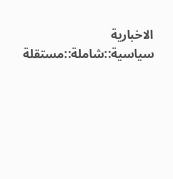الاخبارية سياسية::شاملة::مستقلة